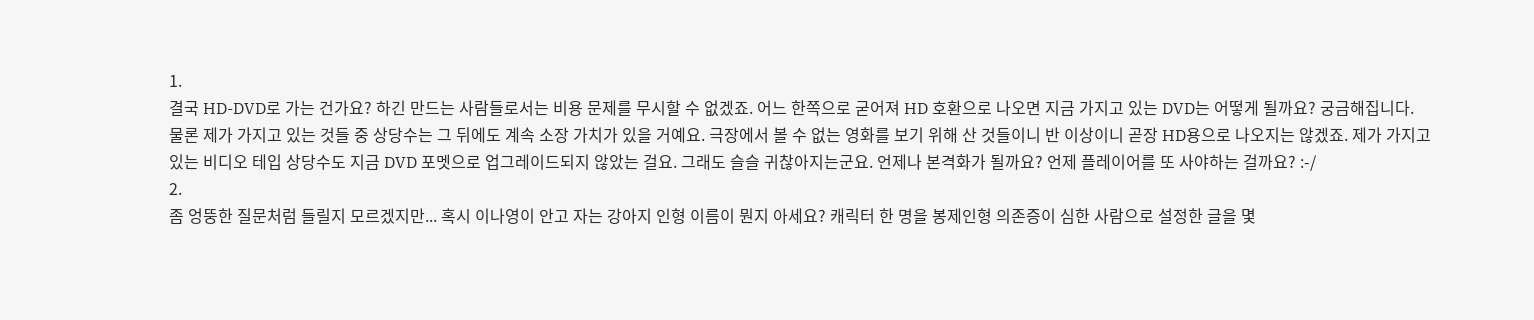1.
결국 HD-DVD로 가는 건가요? 하긴 만드는 사람들로서는 비용 문제를 무시할 수 없겠죠. 어느 한쪽으로 굳어져 HD 호환으로 나오면 지금 가지고 있는 DVD는 어떻게 될까요? 궁금해집니다. 물론 제가 가지고 있는 것들 중 상당수는 그 뒤에도 계속 소장 가치가 있을 거예요. 극장에서 볼 수 없는 영화를 보기 위해 산 것들이니 반 이상이니 곧장 HD용으로 나오지는 않겠죠. 제가 가지고 있는 비디오 테입 상당수도 지금 DVD 포멧으로 업그레이드되지 않았는 걸요. 그래도 슬슬 귀찮아지는군요. 언제나 본격화가 될까요? 언제 플레이어를 또 사야하는 걸까요? :-/
2.
좀 엉뚱한 질문처럼 들릴지 모르겠지만... 혹시 이나영이 안고 자는 강아지 인형 이름이 뭔지 아세요? 캐릭터 한 명을 봉제인형 의존증이 심한 사람으로 설정한 글을 몇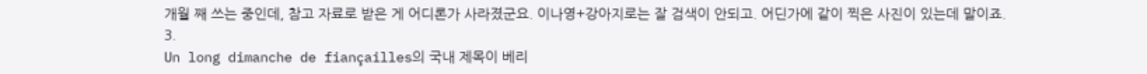개월 째 쓰는 중인데, 참고 자료로 받은 게 어디론가 사라졌군요. 이나영+강아지로는 잘 검색이 안되고. 어딘가에 같이 찍은 사진이 있는데 말이죠.
3.
Un long dimanche de fiançailles의 국내 제목이 베리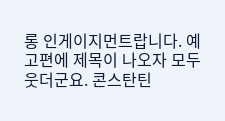롱 인게이지먼트랍니다. 예고편에 제목이 나오자 모두 웃더군요. 콘스탄틴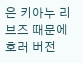은 키아누 리브즈 때문에 호러 버전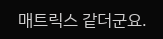매트릭스 같더군요.